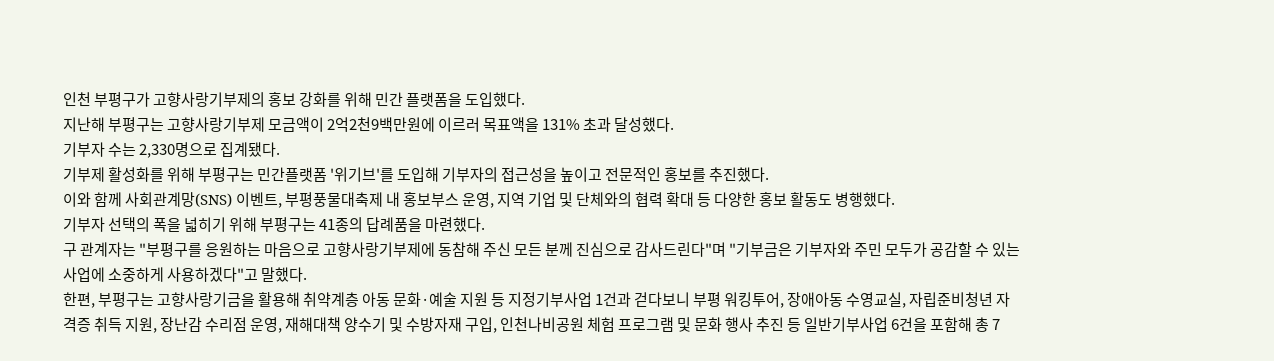인천 부평구가 고향사랑기부제의 홍보 강화를 위해 민간 플랫폼을 도입했다.
지난해 부평구는 고향사랑기부제 모금액이 2억2천9백만원에 이르러 목표액을 131% 초과 달성했다.
기부자 수는 2,330명으로 집계됐다.
기부제 활성화를 위해 부평구는 민간플랫폼 '위기브'를 도입해 기부자의 접근성을 높이고 전문적인 홍보를 추진했다.
이와 함께 사회관계망(SNS) 이벤트, 부평풍물대축제 내 홍보부스 운영, 지역 기업 및 단체와의 협력 확대 등 다양한 홍보 활동도 병행했다.
기부자 선택의 폭을 넓히기 위해 부평구는 41종의 답례품을 마련했다.
구 관계자는 "부평구를 응원하는 마음으로 고향사랑기부제에 동참해 주신 모든 분께 진심으로 감사드린다"며 "기부금은 기부자와 주민 모두가 공감할 수 있는 사업에 소중하게 사용하겠다"고 말했다.
한편, 부평구는 고향사랑기금을 활용해 취약계층 아동 문화·예술 지원 등 지정기부사업 1건과 걷다보니 부평 워킹투어, 장애아동 수영교실, 자립준비청년 자격증 취득 지원, 장난감 수리점 운영, 재해대책 양수기 및 수방자재 구입, 인천나비공원 체험 프로그램 및 문화 행사 추진 등 일반기부사업 6건을 포함해 총 7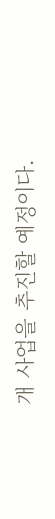개 사업을 추진할 예정이다.